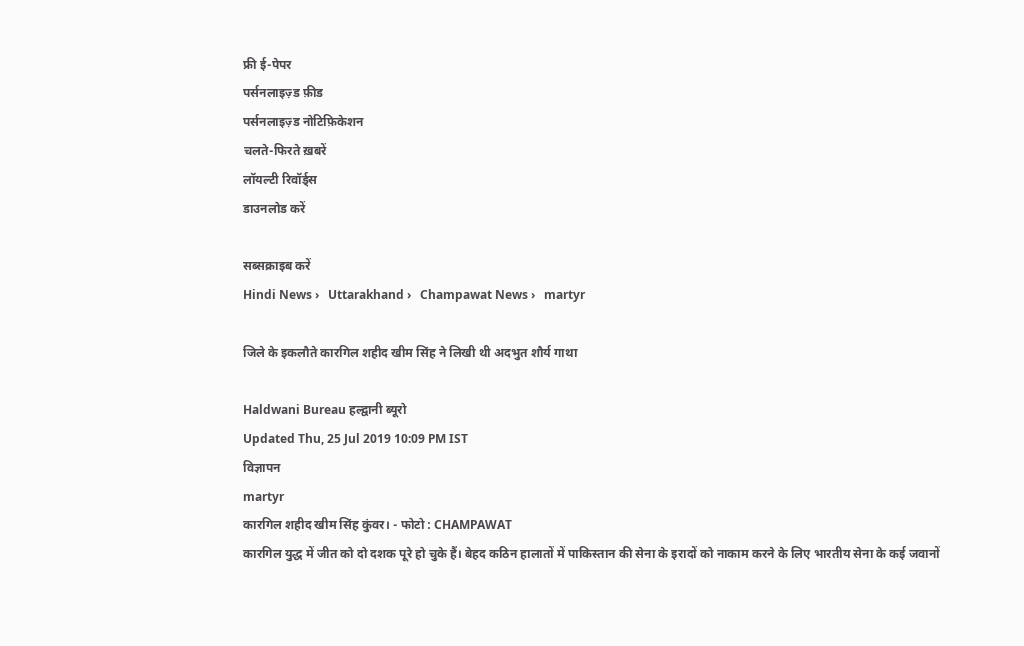फ्री ई-पेपर
पर्सनलाइज़्ड फ़ीड
पर्सनलाइज़्ड नोटिफ़िकेशन
चलते-फिरते ख़बरें
लॉयल्टी रिवॉर्ड्स
डाउनलोड करें

सब्सक्राइब करें
Hindi News ›   Uttarakhand ›   Champawat News ›   martyr

जिले के इकलौते कारगिल शहीद खीम सिंह ने लिखी थी अदभुत शौर्य गाथा

Haldwani Bureau हल्द्वानी ब्यूरो
Updated Thu, 25 Jul 2019 10:09 PM IST
विज्ञापन
martyr
कारगिल शहीद खीम सिंह कुंवर। - फोटो : CHAMPAWAT
कारगिल युद्ध में जीत को दो दशक पूरे हो चुके हैं। बेहद कठिन हालातों में पाकिस्तान की सेना के इरादों को नाकाम करने के लिए भारतीय सेना के कई जवानों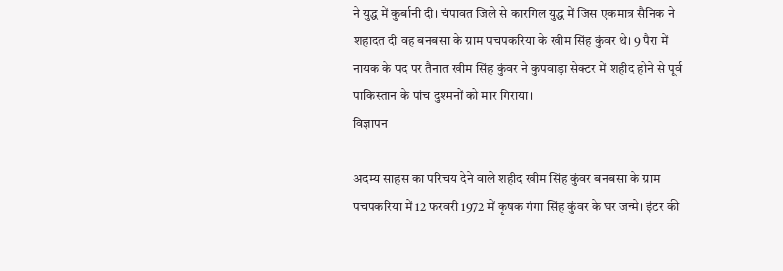ने युद्ध में कुर्बानी दी। चंपावत जिले से कारगिल युद्ध में जिस एकमात्र सैनिक ने शहादत दी वह बनबसा के ग्राम पचपकरिया के खीम सिंह कुंवर थे। 9 पैरा में नायक के पद पर तैनात खीम सिंह कुंवर ने कुपवाड़ा सेक्टर में शहीद होने से पूर्व पाकिस्तान के पांच दुश्मनों को मार गिराया।
विज्ञापन

अदम्य साहस का परिचय देने वाले शहीद खीम सिंह कुंवर बनबसा के ग्राम पचपकरिया में 12 फरवरी 1972 में कृषक गंगा सिंह कुंवर के घर जन्मे। इंटर की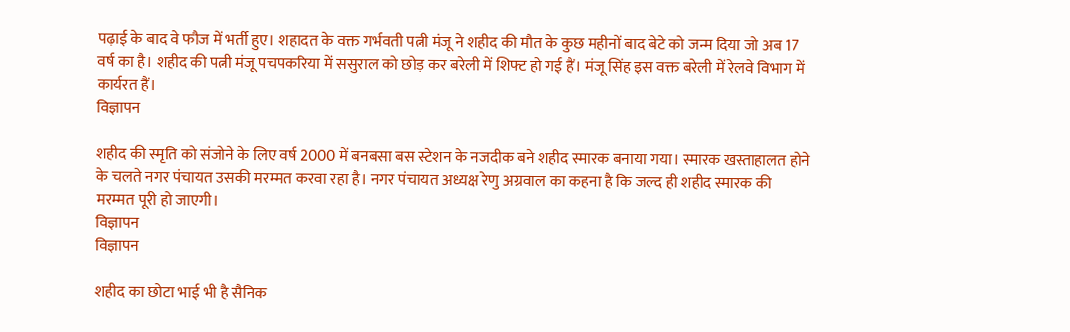पढ़ाई के बाद वे फौज में भर्ती हुए। शहादत के वक्त गर्भवती पत्नी मंजू ने शहीद की मौत के कुछ महीनों बाद बेटे को जन्म दिया जो अब 17 वर्ष का है। शहीद की पत्नी मंजू पचपकरिया में ससुराल को छोड़ कर बरेली में शिफ्ट हो गई हैं। मंजू सिंह इस वक्त बरेली में रेलवे विभाग में कार्यरत हैं।
विज्ञापन

शहीद की स्मृति को संजोने के लिए वर्ष 2000 में बनबसा बस स्टेशन के नजदीक बने शहीद स्मारक बनाया गया। स्मारक खस्ताहालत होने के चलते नगर पंचायत उसकी मरम्मत करवा रहा है। नगर पंचायत अध्यक्ष रेणु अग्रवाल का कहना है कि जल्द ही शहीद स्मारक की मरम्मत पूरी हो जाएगी।
विज्ञापन
विज्ञापन

शहीद का छोटा भाई भी है सैनिक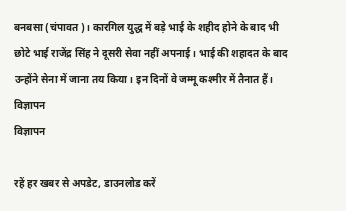बनबसा (चंपावत)। कारगिल युद्ध में बड़े भाई के शहीद होने के बाद भी छोटे भाई राजेंद्र सिंह ने दूसरी सेवा नहीं अपनाई। भाई की शहादत के बाद उन्होंने सेना में जाना तय किया। इन दिनों वे जम्मू कश्मीर में तैनात हैं।
विज्ञापन
विज्ञापन

रहें हर खबर से अपडेट, डाउनलोड करें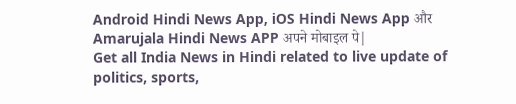Android Hindi News App, iOS Hindi News App और Amarujala Hindi News APP अपने मोबाइल पे|
Get all India News in Hindi related to live update of politics, sports,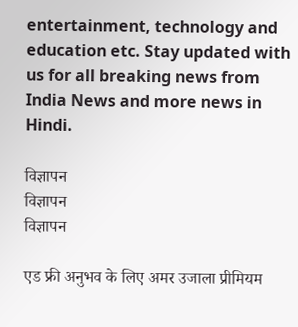entertainment, technology and education etc. Stay updated with us for all breaking news from India News and more news in Hindi.

विज्ञापन
विज्ञापन
विज्ञापन

एड फ्री अनुभव के लिए अमर उजाला प्रीमियम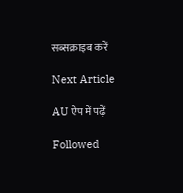सब्सक्राइब करें

Next Article

AU ऐप में पढ़ें

Followed